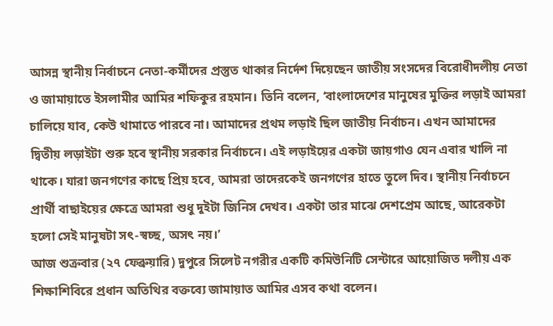আসন্ন স্থানীয় নির্বাচনে নেতা-কর্মীদের প্রস্তুত থাকার নির্দেশ দিয়েছেন জাতীয় সংসদের বিরোধীদলীয় নেতা ও জামায়াতে ইসলামীর আমির শফিকুর রহমান। তিনি বলেন, ‘বাংলাদেশের মানুষের মুক্তির লড়াই আমরা চালিয়ে যাব, কেউ থামাতে পারবে না। আমাদের প্রথম লড়াই ছিল জাতীয় নির্বাচন। এখন আমাদের দ্বিতীয় লড়াইটা শুরু হবে স্থানীয় সরকার নির্বাচনে। এই লড়াইয়ের একটা জায়গাও যেন এবার খালি না থাকে। যারা জনগণের কাছে প্রিয় হবে, আমরা তাদেরকেই জনগণের হাতে তুলে দিব। স্থানীয় নির্বাচনে প্রার্থী বাছাইয়ের ক্ষেত্রে আমরা শুধু দুইটা জিনিস দেখব। একটা তার মাঝে দেশপ্রেম আছে, আরেকটা হলো সেই মানুষটা সৎ-স্বচ্ছ, অসৎ নয়।’
আজ শুক্রবার (২৭ ফেব্রুয়ারি) দুপুরে সিলেট নগরীর একটি কমিউনিটি সেন্টারে আয়োজিত দলীয় এক শিক্ষাশিবিরে প্রধান অতিথির বক্তব্যে জামায়াত আমির এসব কথা বলেন।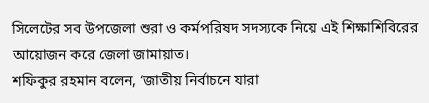সিলেটের সব উপজেলা শুরা ও কর্মপরিষদ সদস্যকে নিয়ে এই শিক্ষাশিবিরের আয়োজন করে জেলা জামায়াত।
শফিকুর রহমান বলেন, ‘জাতীয় নির্বাচনে যারা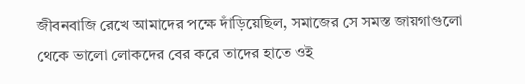জীবনবাজি রেখে আমাদের পক্ষে দাঁড়িয়েছিল, সমাজের সে সমস্ত জায়গাগুলো থেকে ভালো লোকদের বের করে তাদের হাতে ওই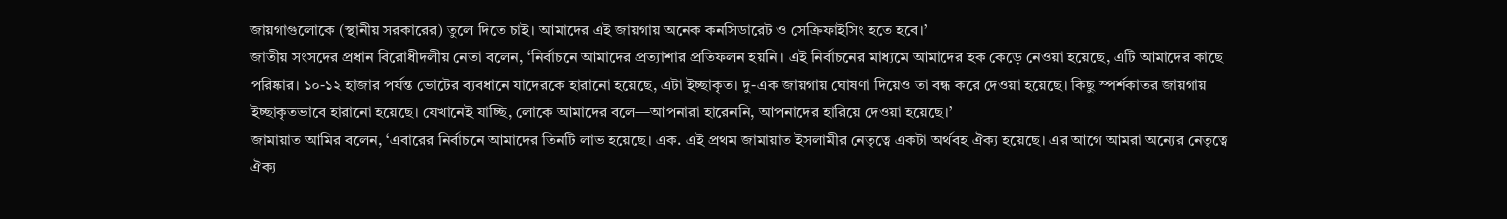জায়গাগুলোকে (স্থানীয় সরকারের) তুলে দিতে চাই। আমাদের এই জায়গায় অনেক কনসিডারেট ও সেক্রিফাইসিং হতে হবে।’
জাতীয় সংসদের প্রধান বিরোধীদলীয় নেতা বলেন, ‘নির্বাচনে আমাদের প্রত্যাশার প্রতিফলন হয়নি। এই নির্বাচনের মাধ্যমে আমাদের হক কেড়ে নেওয়া হয়েছে, এটি আমাদের কাছে পরিষ্কার। ১০-১২ হাজার পর্যন্ত ভোটের ব্যবধানে যাদেরকে হারানো হয়েছে, এটা ইচ্ছাকৃত। দু-এক জায়গায় ঘোষণা দিয়েও তা বন্ধ করে দেওয়া হয়েছে। কিছু স্পর্শকাতর জায়গায় ইচ্ছাকৃতভাবে হারানো হয়েছে। যেখানেই যাচ্ছি, লোকে আমাদের বলে—আপনারা হারেননি, আপনাদের হারিয়ে দেওয়া হয়েছে।’
জামায়াত আমির বলেন, ‘এবারের নির্বাচনে আমাদের তিনটি লাভ হয়েছে। এক. এই প্রথম জামায়াত ইসলামীর নেতৃত্বে একটা অর্থবহ ঐক্য হয়েছে। এর আগে আমরা অন্যের নেতৃত্বে ঐক্য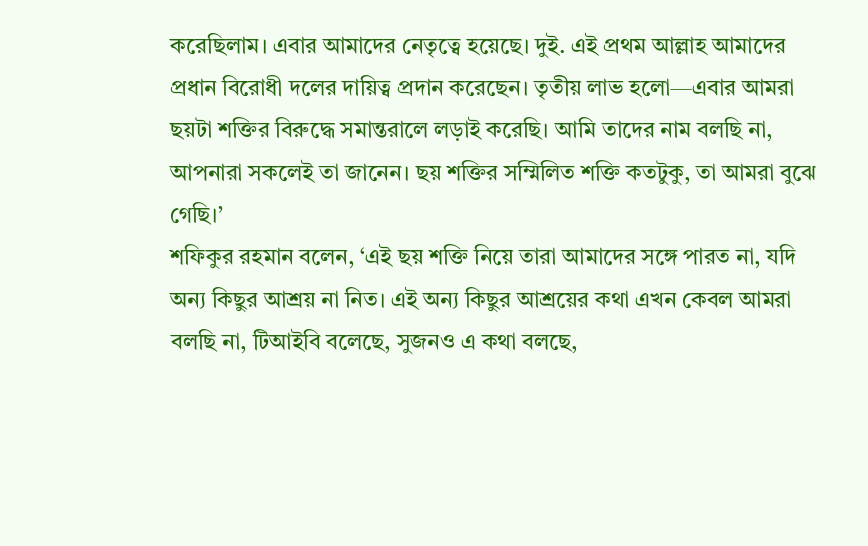করেছিলাম। এবার আমাদের নেতৃত্বে হয়েছে। দুই. এই প্রথম আল্লাহ আমাদের প্রধান বিরোধী দলের দায়িত্ব প্রদান করেছেন। তৃতীয় লাভ হলো—এবার আমরা ছয়টা শক্তির বিরুদ্ধে সমান্তরালে লড়াই করেছি। আমি তাদের নাম বলছি না, আপনারা সকলেই তা জানেন। ছয় শক্তির সম্মিলিত শক্তি কতটুকু, তা আমরা বুঝে গেছি।’
শফিকুর রহমান বলেন, ‘এই ছয় শক্তি নিয়ে তারা আমাদের সঙ্গে পারত না, যদি অন্য কিছুর আশ্রয় না নিত। এই অন্য কিছুর আশ্রয়ের কথা এখন কেবল আমরা বলছি না, টিআইবি বলেছে, সুজনও এ কথা বলছে,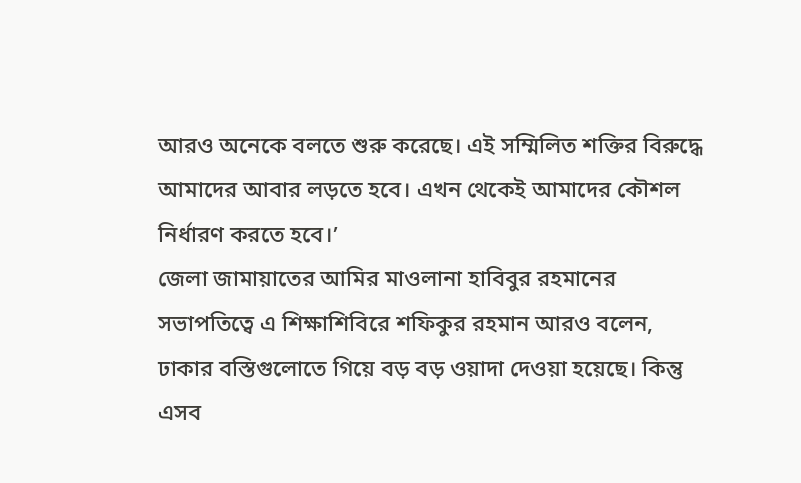আরও অনেকে বলতে শুরু করেছে। এই সম্মিলিত শক্তির বিরুদ্ধে আমাদের আবার লড়তে হবে। এখন থেকেই আমাদের কৌশল নির্ধারণ করতে হবে।’
জেলা জামায়াতের আমির মাওলানা হাবিবুর রহমানের সভাপতিত্বে এ শিক্ষাশিবিরে শফিকুর রহমান আরও বলেন, ঢাকার বস্তিগুলোতে গিয়ে বড় বড় ওয়াদা দেওয়া হয়েছে। কিন্তু এসব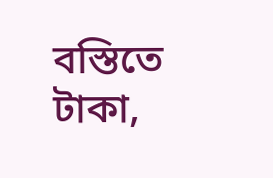বস্তিতে টাকা,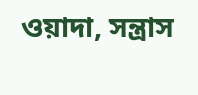ওয়াদা, সন্ত্রাস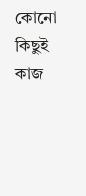কোনো কিছুই কাজ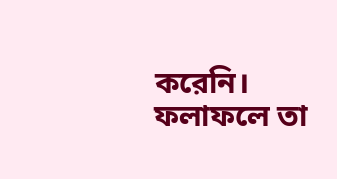করেনি। ফলাফলে তা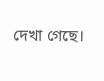দেখা গেছে।